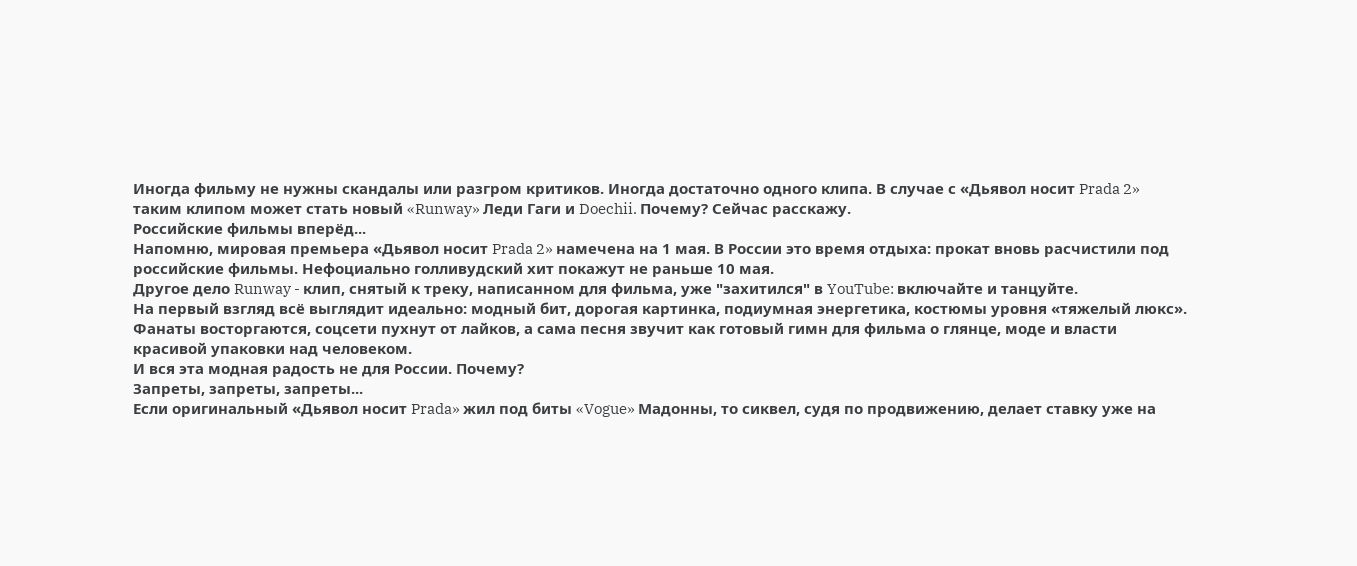Иногда фильму не нужны скандалы или разгром критиков. Иногда достаточно одного клипа. В случае с «Дьявол носит Prada 2» таким клипом может стать новый «Runway» Леди Гаги и Doechii. Почему? Сейчас расскажу.
Российские фильмы вперёд...
Напомню, мировая премьера «Дьявол носит Prada 2» намечена на 1 мая. В России это время отдыха: прокат вновь расчистили под российские фильмы. Нефоциально голливудский хит покажут не раньше 10 мая.
Другое дело Runway - клип, снятый к треку, написанном для фильма, уже "захитился" в YouTube: включайте и танцуйте.
На первый взгляд всё выглядит идеально: модный бит, дорогая картинка, подиумная энергетика, костюмы уровня «тяжелый люкс». Фанаты восторгаются, соцсети пухнут от лайков, а сама песня звучит как готовый гимн для фильма о глянце, моде и власти красивой упаковки над человеком.
И вся эта модная радость не для России. Почему?
Запреты, запреты, запреты...
Если оригинальный «Дьявол носит Prada» жил под биты «Vogue» Мадонны, то сиквел, судя по продвижению, делает ставку уже на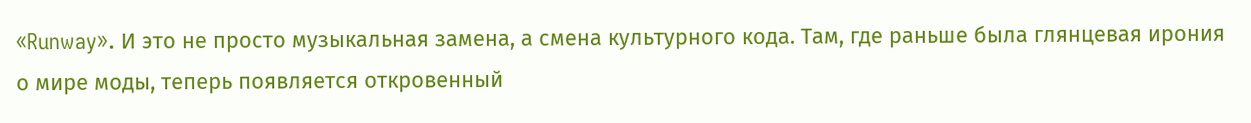«Runway». И это не просто музыкальная замена, а смена культурного кода. Там, где раньше была глянцевая ирония о мире моды, теперь появляется откровенный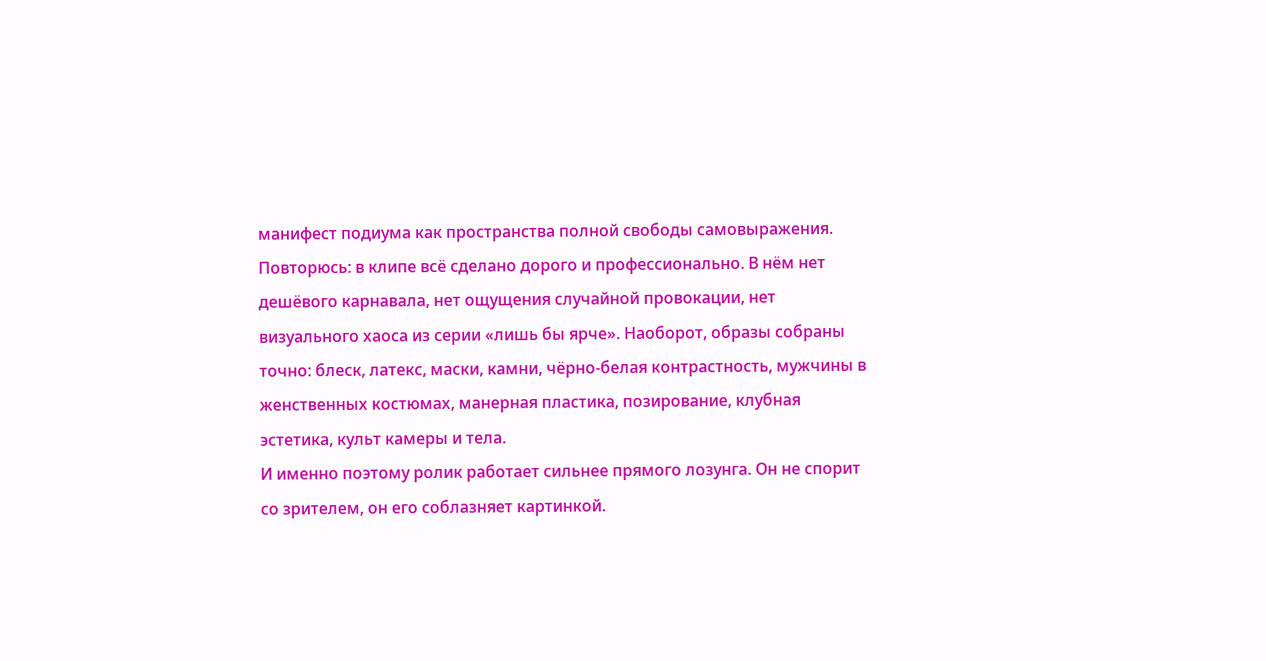манифест подиума как пространства полной свободы самовыражения.
Повторюсь: в клипе всё сделано дорого и профессионально. В нём нет дешёвого карнавала, нет ощущения случайной провокации, нет визуального хаоса из серии «лишь бы ярче». Наоборот, образы собраны точно: блеск, латекс, маски, камни, чёрно-белая контрастность, мужчины в женственных костюмах, манерная пластика, позирование, клубная эстетика, культ камеры и тела.
И именно поэтому ролик работает сильнее прямого лозунга. Он не спорит со зрителем, он его соблазняет картинкой.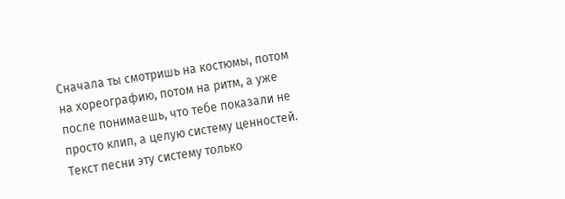Сначала ты смотришь на костюмы, потом на хореографию, потом на ритм, а уже после понимаешь, что тебе показали не просто клип, а целую систему ценностей.
Текст песни эту систему только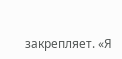закрепляет. «Я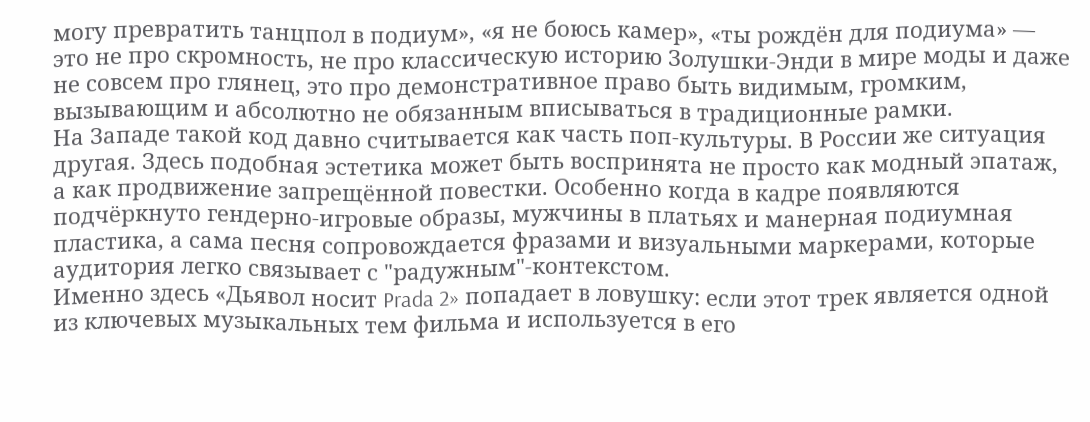могу превратить танцпол в подиум», «я не боюсь камер», «ты рождён для подиума» — это не про скромность, не про классическую историю Золушки-Энди в мире моды и даже не совсем про глянец, это про демонстративное право быть видимым, громким, вызывающим и абсолютно не обязанным вписываться в традиционные рамки.
На Западе такой код давно считывается как часть поп-культуры. В России же ситуация другая. Здесь подобная эстетика может быть воспринята не просто как модный эпатаж, а как продвижение запрещённой повестки. Особенно когда в кадре появляются подчёркнуто гендерно-игровые образы, мужчины в платьях и манерная подиумная пластика, а сама песня сопровождается фразами и визуальными маркерами, которые аудитория легко связывает с "радужным"-контекстом.
Именно здесь «Дьявол носит Prada 2» попадает в ловушку: если этот трек является одной из ключевых музыкальных тем фильма и используется в его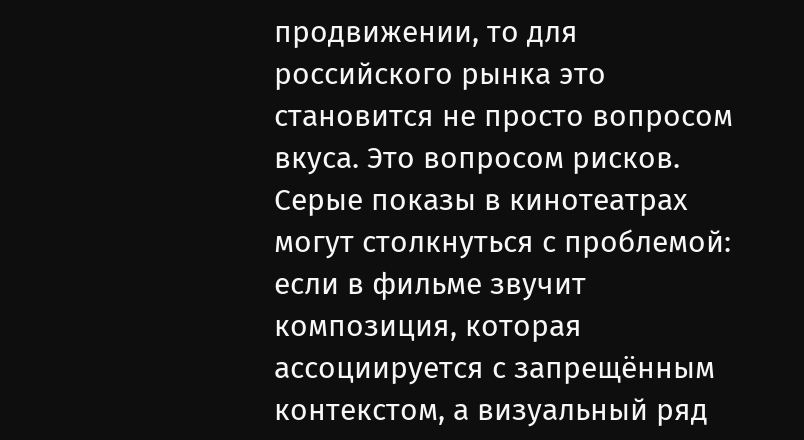продвижении, то для российского рынка это становится не просто вопросом вкуса. Это вопросом рисков.
Серые показы в кинотеатрах могут столкнуться с проблемой: если в фильме звучит композиция, которая ассоциируется с запрещённым контекстом, а визуальный ряд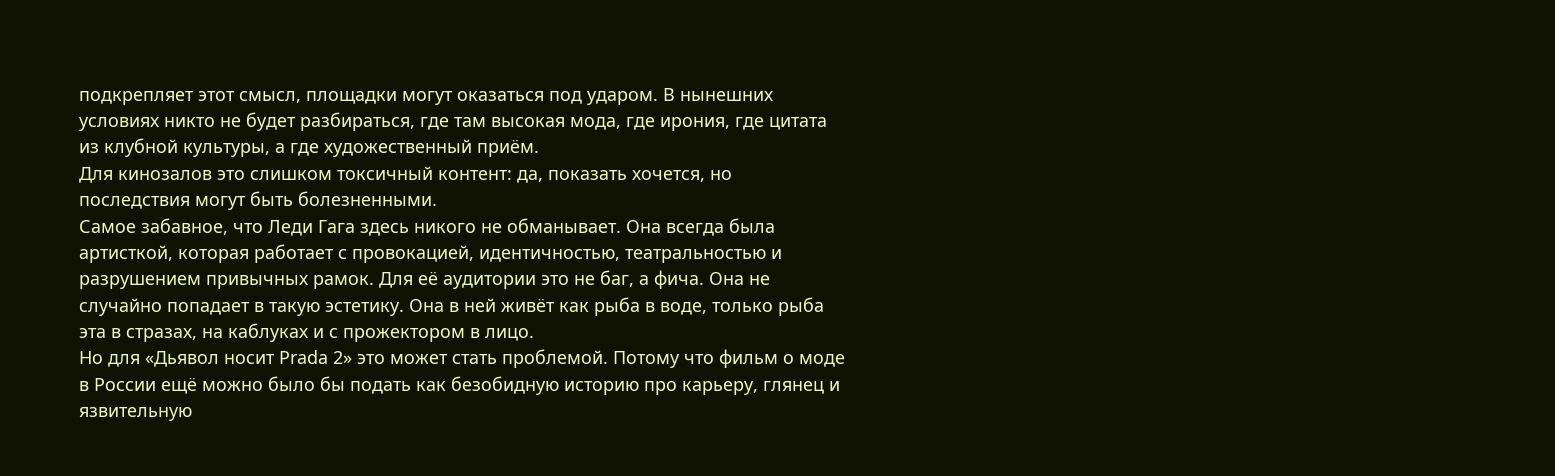подкрепляет этот смысл, площадки могут оказаться под ударом. В нынешних условиях никто не будет разбираться, где там высокая мода, где ирония, где цитата из клубной культуры, а где художественный приём.
Для кинозалов это слишком токсичный контент: да, показать хочется, но последствия могут быть болезненными.
Самое забавное, что Леди Гага здесь никого не обманывает. Она всегда была артисткой, которая работает с провокацией, идентичностью, театральностью и разрушением привычных рамок. Для её аудитории это не баг, а фича. Она не случайно попадает в такую эстетику. Она в ней живёт как рыба в воде, только рыба эта в стразах, на каблуках и с прожектором в лицо.
Но для «Дьявол носит Prada 2» это может стать проблемой. Потому что фильм о моде в России ещё можно было бы подать как безобидную историю про карьеру, глянец и язвительную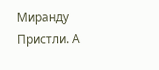Миранду Пристли. А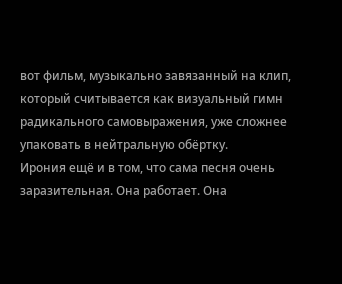вот фильм, музыкально завязанный на клип, который считывается как визуальный гимн радикального самовыражения, уже сложнее упаковать в нейтральную обёртку.
Ирония ещё и в том, что сама песня очень заразительная. Она работает. Она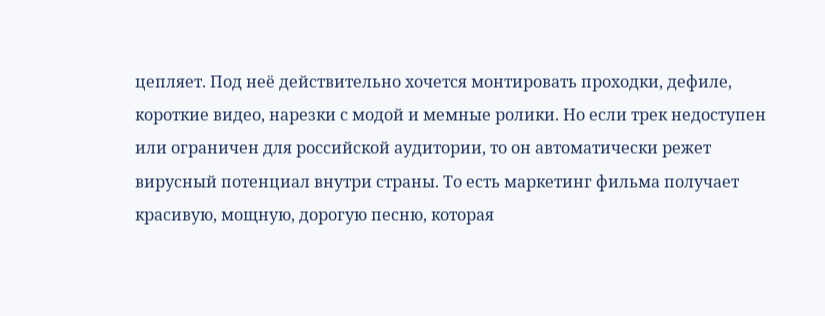цепляет. Под неё действительно хочется монтировать проходки, дефиле, короткие видео, нарезки с модой и мемные ролики. Но если трек недоступен или ограничен для российской аудитории, то он автоматически режет вирусный потенциал внутри страны. То есть маркетинг фильма получает красивую, мощную, дорогую песню, которая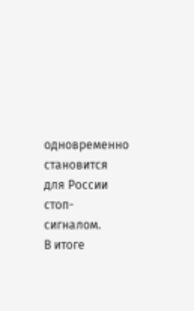одновременно становится для России стоп-сигналом.
В итоге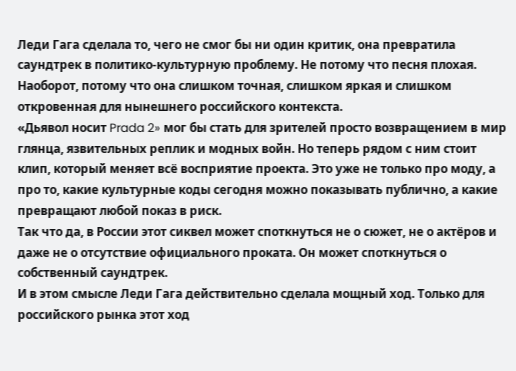Леди Гага сделала то, чего не смог бы ни один критик, она превратила саундтрек в политико-культурную проблему. Не потому что песня плохая. Наоборот, потому что она слишком точная, слишком яркая и слишком откровенная для нынешнего российского контекста.
«Дьявол носит Prada 2» мог бы стать для зрителей просто возвращением в мир глянца, язвительных реплик и модных войн. Но теперь рядом с ним стоит клип, который меняет всё восприятие проекта. Это уже не только про моду, а про то, какие культурные коды сегодня можно показывать публично, а какие превращают любой показ в риск.
Так что да, в России этот сиквел может споткнуться не о сюжет, не о актёров и даже не о отсутствие официального проката. Он может споткнуться о собственный саундтрек.
И в этом смысле Леди Гага действительно сделала мощный ход. Только для российского рынка этот ход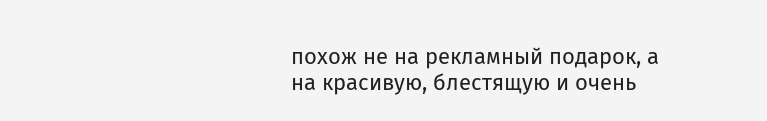похож не на рекламный подарок, а на красивую, блестящую и очень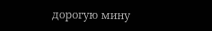дорогую мину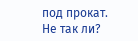под прокат. Не так ли?